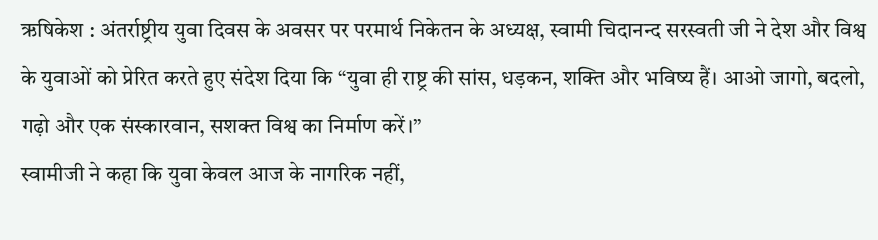ऋषिकेश : अंतर्राष्ट्रीय युवा दिवस के अवसर पर परमार्थ निकेतन के अध्यक्ष, स्वामी चिदानन्द सरस्वती जी ने देश और विश्व के युवाओं को प्रेरित करते हुए संदेश दिया कि “युवा ही राष्ट्र की सांस, धड़कन, शक्ति और भविष्य हैं। आओ जागो, बदलो, गढ़ो और एक संस्कारवान, सशक्त विश्व का निर्माण करें।”
स्वामीजी ने कहा कि युवा केवल आज के नागरिक नहीं,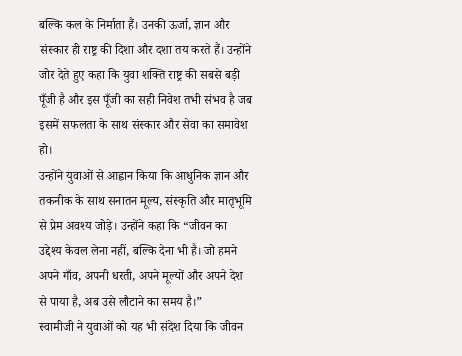बल्कि कल के निर्माता हैं। उनकी ऊर्जा, ज्ञान और संस्कार ही राष्ट्र की दिशा और दशा तय करते हैं। उन्होंने जोर देते हुए कहा कि युवा शक्ति राष्ट्र की सबसे बड़ी पूँजी है और इस पूँजी का सही निवेश तभी संभव है जब इसमें सफलता के साथ संस्कार और सेवा का समावेश हो।
उन्होंने युवाओं से आह्वान किया कि आधुनिक ज्ञान और तकनीक के साथ सनातन मूल्य, संस्कृति और मातृभूमि से प्रेम अवश्य जोड़े। उन्होंने कहा कि “जीवन का उद्देश्य केवल लेना नहीं, बल्कि देना भी है। जो हमने अपने गाँव, अपनी धरती, अपने मूल्यों और अपने देश से पाया है, अब उसे लौटाने का समय है।”
स्वामीजी ने युवाओं को यह भी संदेश दिया कि जीवन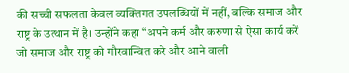की सच्ची सफलता केवल व्यक्तिगत उपलब्धियों में नहीं, बल्कि समाज और राष्ट्र के उत्थान में है। उन्होंने कहा “अपने कर्म और करुणा से ऐसा कार्य करें जो समाज और राष्ट्र को गौरवान्वित करे और आने वाली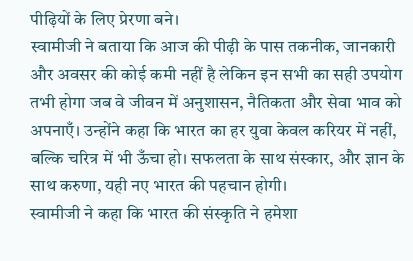पीढ़ियों के लिए प्रेरणा बने।
स्वामीजी ने बताया कि आज की पीढ़ी के पास तकनीक, जानकारी और अवसर की कोई कमी नहीं है लेकिन इन सभी का सही उपयोग तभी होगा जब वे जीवन में अनुशासन, नैतिकता और सेवा भाव को अपनाएँ। उन्होंने कहा कि भारत का हर युवा केवल करियर में नहीं, बल्कि चरित्र में भी ऊँचा हो। सफलता के साथ संस्कार, और ज्ञान के साथ करुणा, यही नए भारत की पहचान होगी।
स्वामीजी ने कहा कि भारत की संस्कृति ने हमेशा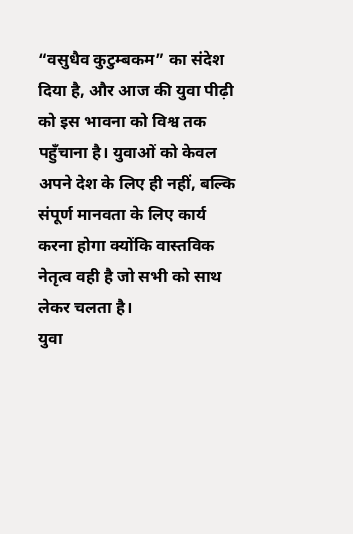“वसुधैव कुटुम्बकम” का संदेश दिया है, और आज की युवा पीढ़ी को इस भावना को विश्व तक पहुँचाना है। युवाओं को केवल अपने देश के लिए ही नहीं, बल्कि संपूर्ण मानवता के लिए कार्य करना होगा क्योंकि वास्तविक नेतृत्व वही है जो सभी को साथ लेकर चलता है।
युवा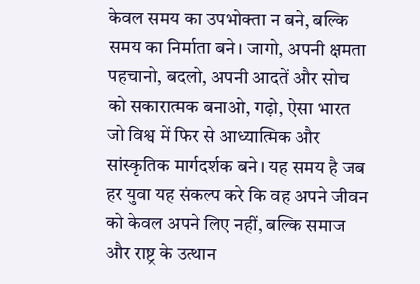केवल समय का उपभोक्ता न बने, बल्कि समय का निर्माता बने। जागो, अपनी क्षमता पहचानो, बदलो, अपनी आदतें और सोच को सकारात्मक बनाओ, गढ़ो, ऐसा भारत जो विश्व में फिर से आध्यात्मिक और सांस्कृतिक मार्गदर्शक बने। यह समय है जब हर युवा यह संकल्प करे कि वह अपने जीवन को केवल अपने लिए नहीं, बल्कि समाज और राष्ट्र के उत्थान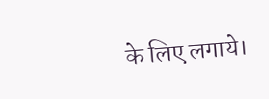के लिए लगाये।